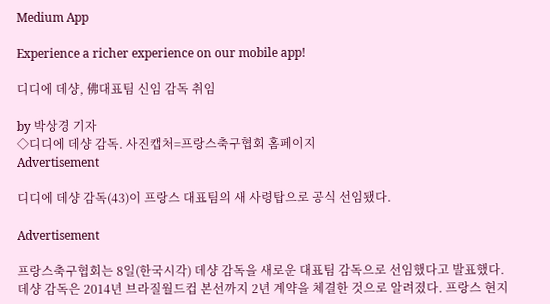Medium App

Experience a richer experience on our mobile app!

디디에 데샹, 佛대표팀 신임 감독 취임

by 박상경 기자
◇디디에 데샹 감독. 사진캡처=프랑스축구협회 홈페이지
Advertisement

디디에 데샹 감독(43)이 프랑스 대표팀의 새 사령탑으로 공식 선임됐다.

Advertisement

프랑스축구협회는 8일(한국시각) 데샹 감독을 새로운 대표팀 감독으로 선임했다고 발표했다. 데샹 감독은 2014년 브라질월드컵 본선까지 2년 계약을 체결한 것으로 알려졌다. 프랑스 현지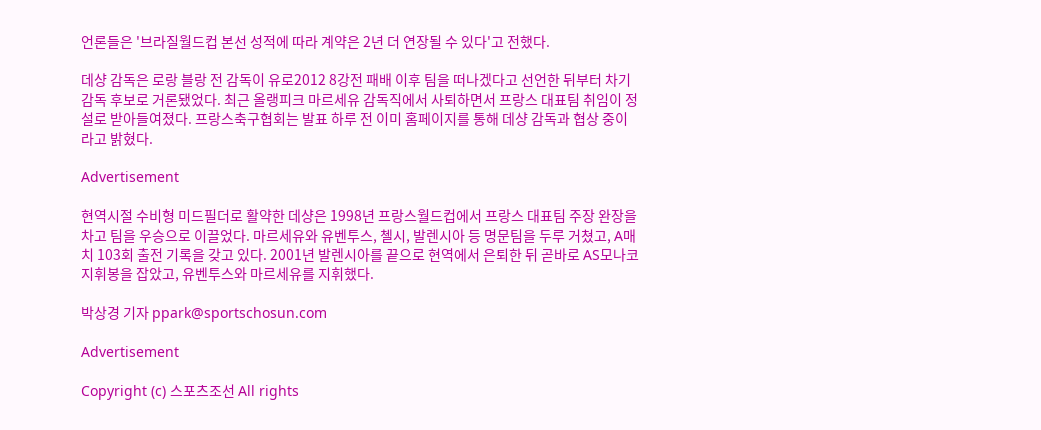언론들은 '브라질월드컵 본선 성적에 따라 계약은 2년 더 연장될 수 있다'고 전했다.

데샹 감독은 로랑 블랑 전 감독이 유로2012 8강전 패배 이후 팀을 떠나겠다고 선언한 뒤부터 차기 감독 후보로 거론됐었다. 최근 올랭피크 마르세유 감독직에서 사퇴하면서 프랑스 대표팀 취임이 정설로 받아들여졌다. 프랑스축구협회는 발표 하루 전 이미 홈페이지를 통해 데샹 감독과 협상 중이라고 밝혔다.

Advertisement

현역시절 수비형 미드필더로 활약한 데샹은 1998년 프랑스월드컵에서 프랑스 대표팀 주장 완장을 차고 팀을 우승으로 이끌었다. 마르세유와 유벤투스, 첼시, 발렌시아 등 명문팀을 두루 거쳤고, A매치 103회 출전 기록을 갖고 있다. 2001년 발렌시아를 끝으로 현역에서 은퇴한 뒤 곧바로 AS모나코 지휘봉을 잡았고, 유벤투스와 마르세유를 지휘했다.

박상경 기자 ppark@sportschosun.com

Advertisement

Copyright (c) 스포츠조선 All rights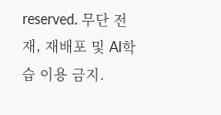reserved. 무단 전재, 재배포 및 AI학습 이용 금지.